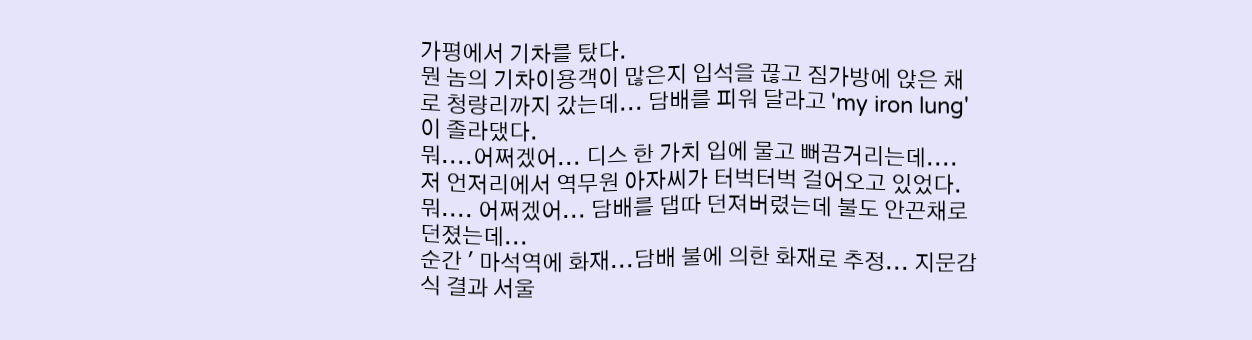가평에서 기차를 탔다.
뭔 놈의 기차이용객이 많은지 입석을 끊고 짐가방에 앉은 채로 청량리까지 갔는데... 담배를 피워 달라고 'my iron lung'이 졸라댔다.
뭐....어쩌겠어... 디스 한 가치 입에 물고 뻐끔거리는데....
저 언저리에서 역무원 아자씨가 터벅터벅 걸어오고 있었다.
뭐.... 어쩌겠어... 담배를 댑따 던져버렸는데 불도 안끈채로 던졌는데...
순간 ' 마석역에 화재...담배 불에 의한 화재로 추정... 지문감식 결과 서울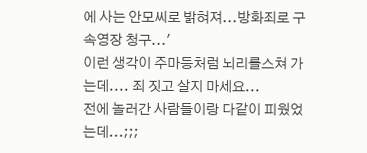에 사는 안모씨로 밝혀져...방화죄로 구속영장 청구...'
이런 생각이 주마등처럼 뇌리를스쳐 가는데.... 죄 짓고 살지 마세요...
전에 놀러간 사람들이랑 다같이 피웠었는데...;;;